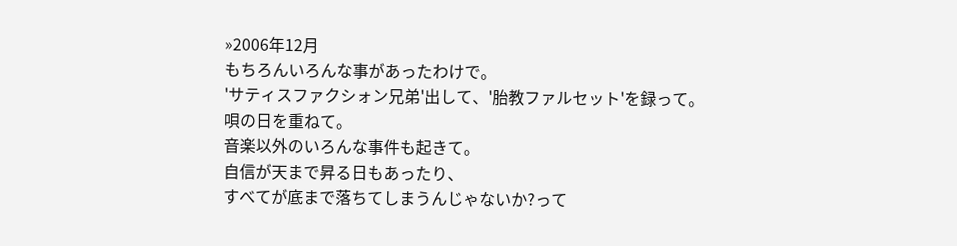»2006年12月
もちろんいろんな事があったわけで。
'サティスファクシォン兄弟'出して、'胎教ファルセット'を録って。
唄の日を重ねて。
音楽以外のいろんな事件も起きて。
自信が天まで昇る日もあったり、
すべてが底まで落ちてしまうんじゃないか?って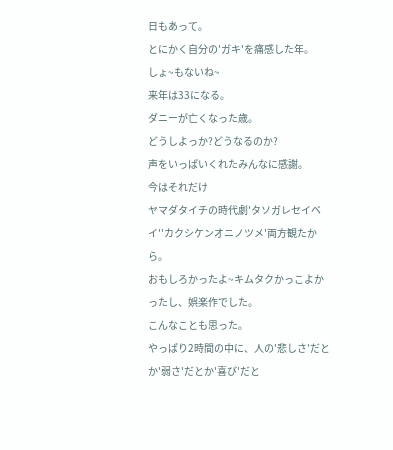日もあって。
とにかく自分の'ガキ'を痛感した年。
しょ~もないね~
来年は33になる。
ダニーが亡くなった歳。
どうしよっか?どうなるのか?
声をいっぱいくれたみんなに感謝。
今はそれだけ
ヤマダタイチの時代劇'タソガレセイベイ''カクシケンオニノツメ'両方観たから。
おもしろかったよ~キムタクかっこよかったし、娯楽作でした。
こんなことも思った。
やっぱり2時間の中に、人の'悲しさ'だとか'弱さ'だとか'喜び'だと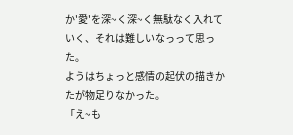か'愛'を深~く深~く無駄なく入れていく、それは難しいなっって思った。
ようはちょっと感情の起伏の描きかたが物足りなかった。
「え~も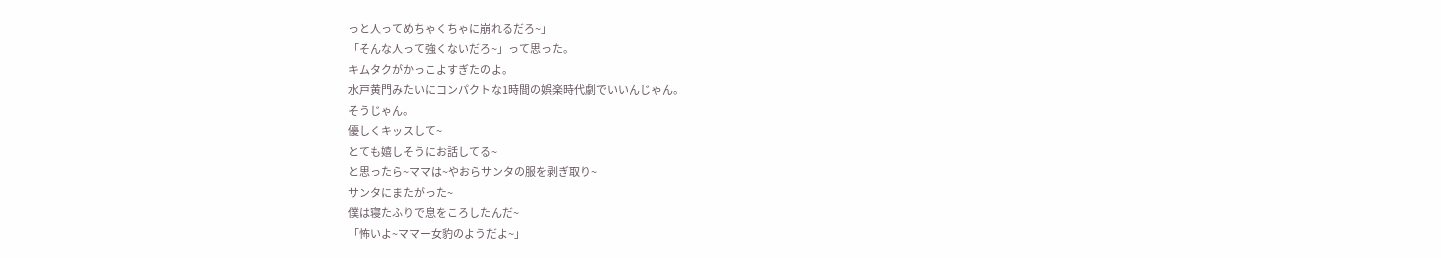っと人ってめちゃくちゃに崩れるだろ~」
「そんな人って強くないだろ~」って思った。
キムタクがかっこよすぎたのよ。
水戸黄門みたいにコンパクトな1時間の娯楽時代劇でいいんじゃん。
そうじゃん。
優しくキッスして~
とても嬉しそうにお話してる~
と思ったら~ママは~やおらサンタの服を剥ぎ取り~
サンタにまたがった~
僕は寝たふりで息をころしたんだ~
「怖いよ~ママー女豹のようだよ~」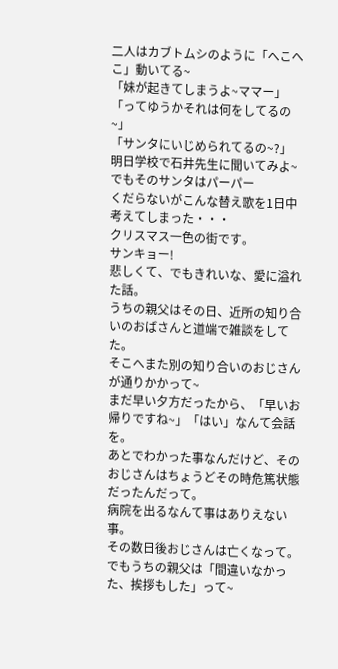二人はカブトムシのように「へこへこ」動いてる~
「妹が起きてしまうよ~ママー」
「ってゆうかそれは何をしてるの~」
「サンタにいじめられてるの~?」
明日学校で石井先生に聞いてみよ~
でもそのサンタはパーパー
くだらないがこんな替え歌を1日中考えてしまった・・・
クリスマス一色の街です。
サンキョー!
悲しくて、でもきれいな、愛に溢れた話。
うちの親父はその日、近所の知り合いのおばさんと道端で雑談をしてた。
そこへまた別の知り合いのおじさんが通りかかって~
まだ早い夕方だったから、「早いお帰りですね~」「はい」なんて会話を。
あとでわかった事なんだけど、そのおじさんはちょうどその時危篤状態だったんだって。
病院を出るなんて事はありえない事。
その数日後おじさんは亡くなって。
でもうちの親父は「間違いなかった、挨拶もした」って~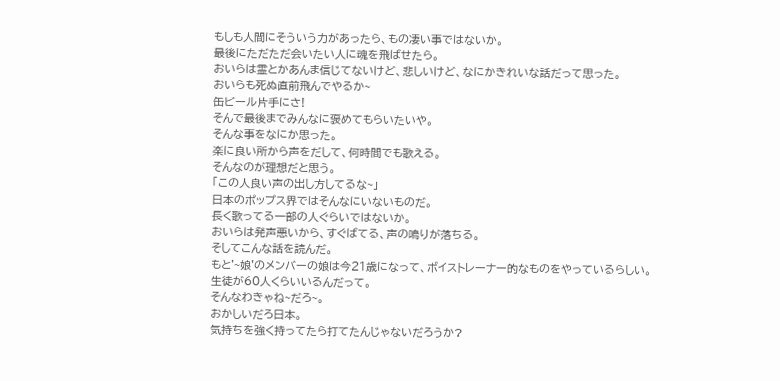もしも人間にそういう力があったら、もの凄い事ではないか。
最後にただただ会いたい人に魂を飛ばせたら。
おいらは霊とかあんま信じてないけど、悲しいけど、なにかきれいな話だって思った。
おいらも死ぬ直前飛んでやるか~
缶ビール片手にさ!
そんで最後までみんなに褒めてもらいたいや。
そんな事をなにか思った。
楽に良い所から声をだして、何時間でも歌える。
そんなのが理想だと思う。
「この人良い声の出し方してるな~」
日本のポップス界ではそんなにいないものだ。
長く歌ってる一部の人ぐらいではないか。
おいらは発声悪いから、すぐばてる、声の鳴りが落ちる。
そしてこんな話を読んだ。
もと'~娘'のメンバーの娘は今21歳になって、ボイストレーナー的なものをやっているらしい。
生徒が60人くらいいるんだって。
そんなわきゃね~だろ~。
おかしいだろ日本。
気持ちを強く持ってたら打てたんじゃないだろうか?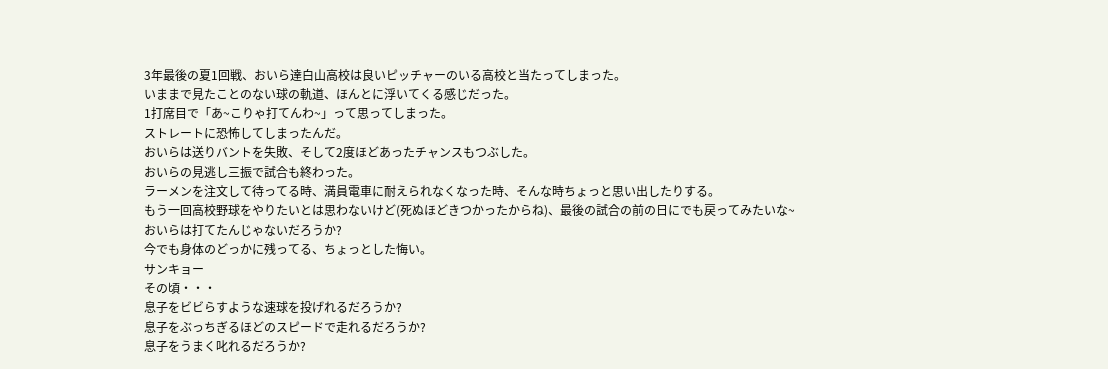3年最後の夏1回戦、おいら達白山高校は良いピッチャーのいる高校と当たってしまった。
いままで見たことのない球の軌道、ほんとに浮いてくる感じだった。
1打席目で「あ~こりゃ打てんわ~」って思ってしまった。
ストレートに恐怖してしまったんだ。
おいらは送りバントを失敗、そして2度ほどあったチャンスもつぶした。
おいらの見逃し三振で試合も終わった。
ラーメンを注文して待ってる時、満員電車に耐えられなくなった時、そんな時ちょっと思い出したりする。
もう一回高校野球をやりたいとは思わないけど(死ぬほどきつかったからね)、最後の試合の前の日にでも戻ってみたいな~
おいらは打てたんじゃないだろうか?
今でも身体のどっかに残ってる、ちょっとした悔い。
サンキョー
その頃・・・
息子をビビらすような速球を投げれるだろうか?
息子をぶっちぎるほどのスピードで走れるだろうか?
息子をうまく叱れるだろうか?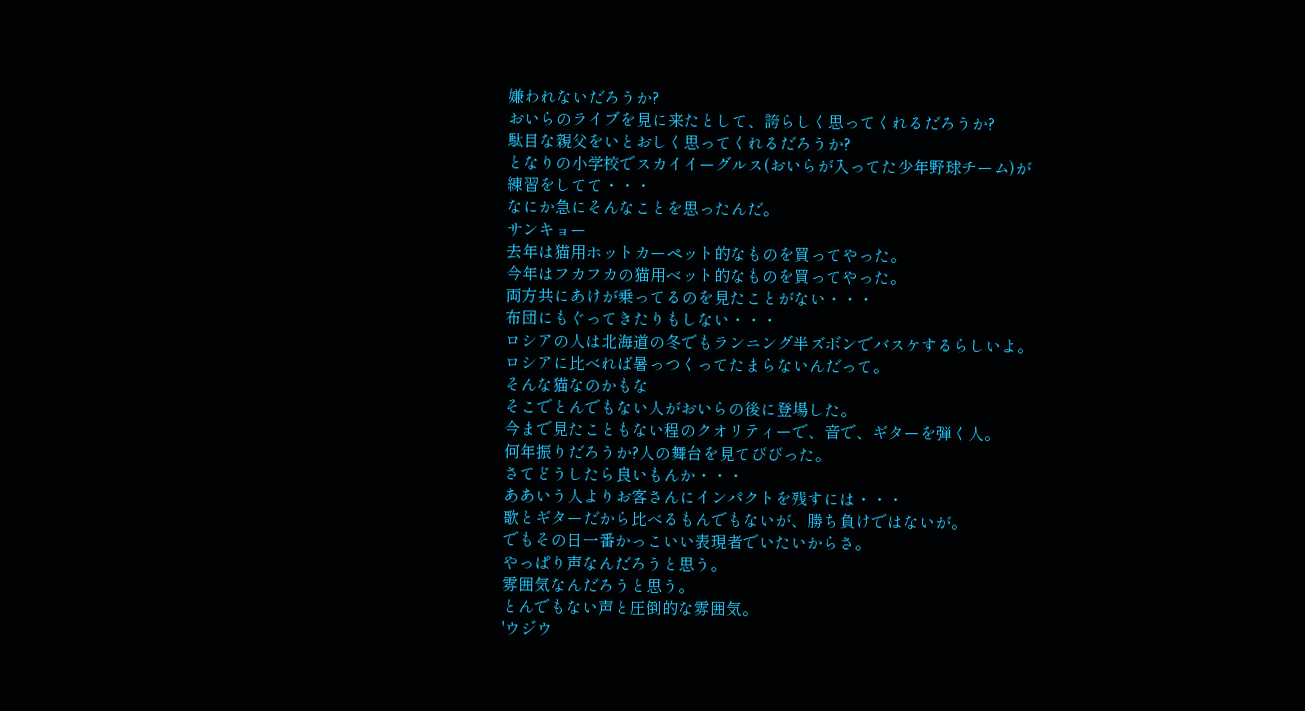嫌われないだろうか?
おいらのライブを見に来たとして、誇らしく思ってくれるだろうか?
駄目な親父をいとおしく思ってくれるだろうか?
となりの小学校でスカイイーグルス(おいらが入ってた少年野球チーム)が練習をしてて・・・
なにか急にそんなことを思ったんだ。
サンキョー
去年は猫用ホットカーペット的なものを買ってやった。
今年はフカフカの猫用ベット的なものを買ってやった。
両方共にあけが乗ってるのを見たことがない・・・
布団にもぐってきたりもしない・・・
ロシアの人は北海道の冬でもランニング半ズボンでバスケするらしいよ。
ロシアに比べれば暑っつくってたまらないんだって。
そんな猫なのかもな
そこでとんでもない人がおいらの後に登場した。
今まで見たこともない程のクオリティーで、音で、ギターを弾く人。
何年振りだろうか?人の舞台を見てびびった。
さてどうしたら良いもんか・・・
ああいう人よりお客さんにインパクトを残すには・・・
歌とギターだから比べるもんでもないが、勝ち負けではないが。
でもその日一番かっこいい表現者でいたいからさ。
やっぱり声なんだろうと思う。
雰囲気なんだろうと思う。
とんでもない声と圧倒的な雰囲気。
'ウジウ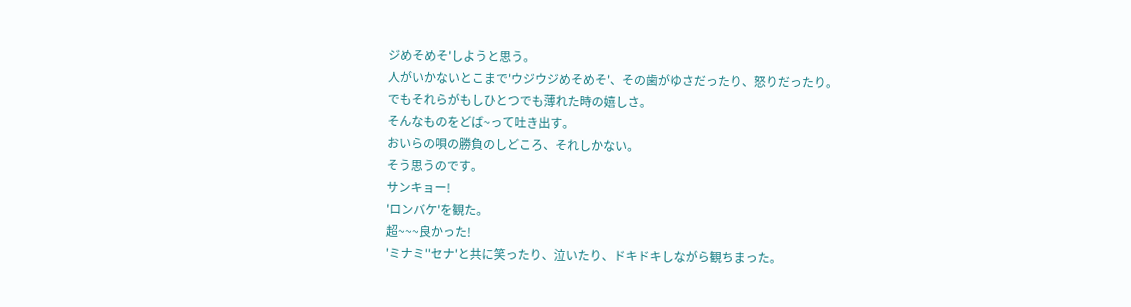ジめそめそ'しようと思う。
人がいかないとこまで'ウジウジめそめそ'、その歯がゆさだったり、怒りだったり。
でもそれらがもしひとつでも薄れた時の嬉しさ。
そんなものをどば~って吐き出す。
おいらの唄の勝負のしどころ、それしかない。
そう思うのです。
サンキョー!
'ロンバケ'を観た。
超~~~良かった!
'ミナミ''セナ'と共に笑ったり、泣いたり、ドキドキしながら観ちまった。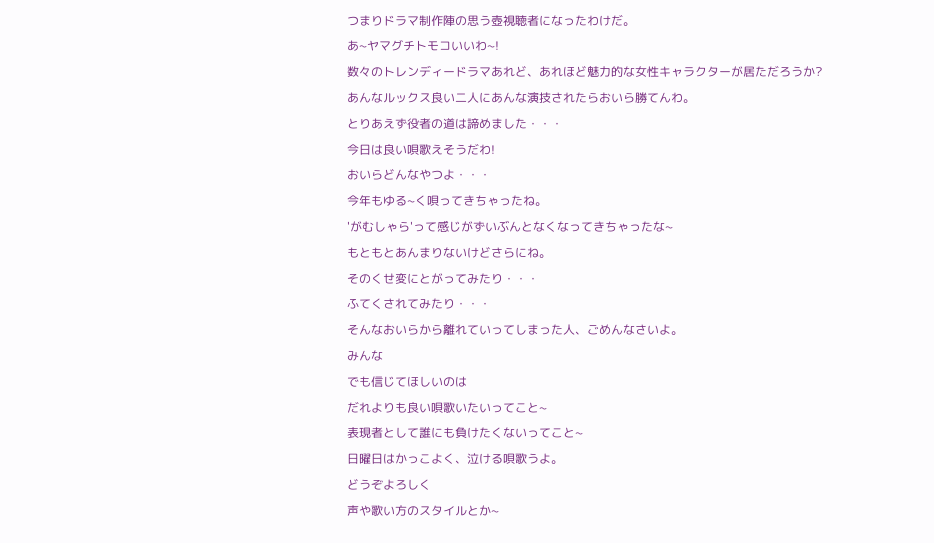つまりドラマ制作陣の思う壺視聴者になったわけだ。
あ~ヤマグチトモコいいわ~!
数々のトレンディードラマあれど、あれほど魅力的な女性キャラクターが居ただろうか?
あんなルックス良い二人にあんな演技されたらおいら勝てんわ。
とりあえず役者の道は諦めました・・・
今日は良い唄歌えそうだわ!
おいらどんなやつよ・・・
今年もゆる~く唄ってきちゃったね。
'がむしゃら'って感じがずいぶんとなくなってきちゃったな~
もともとあんまりないけどさらにね。
そのくせ変にとがってみたり・・・
ふてくされてみたり・・・
そんなおいらから離れていってしまった人、ごめんなさいよ。
みんな
でも信じてほしいのは
だれよりも良い唄歌いたいってこと~
表現者として誰にも負けたくないってこと~
日曜日はかっこよく、泣ける唄歌うよ。
どうぞよろしく
声や歌い方のスタイルとか~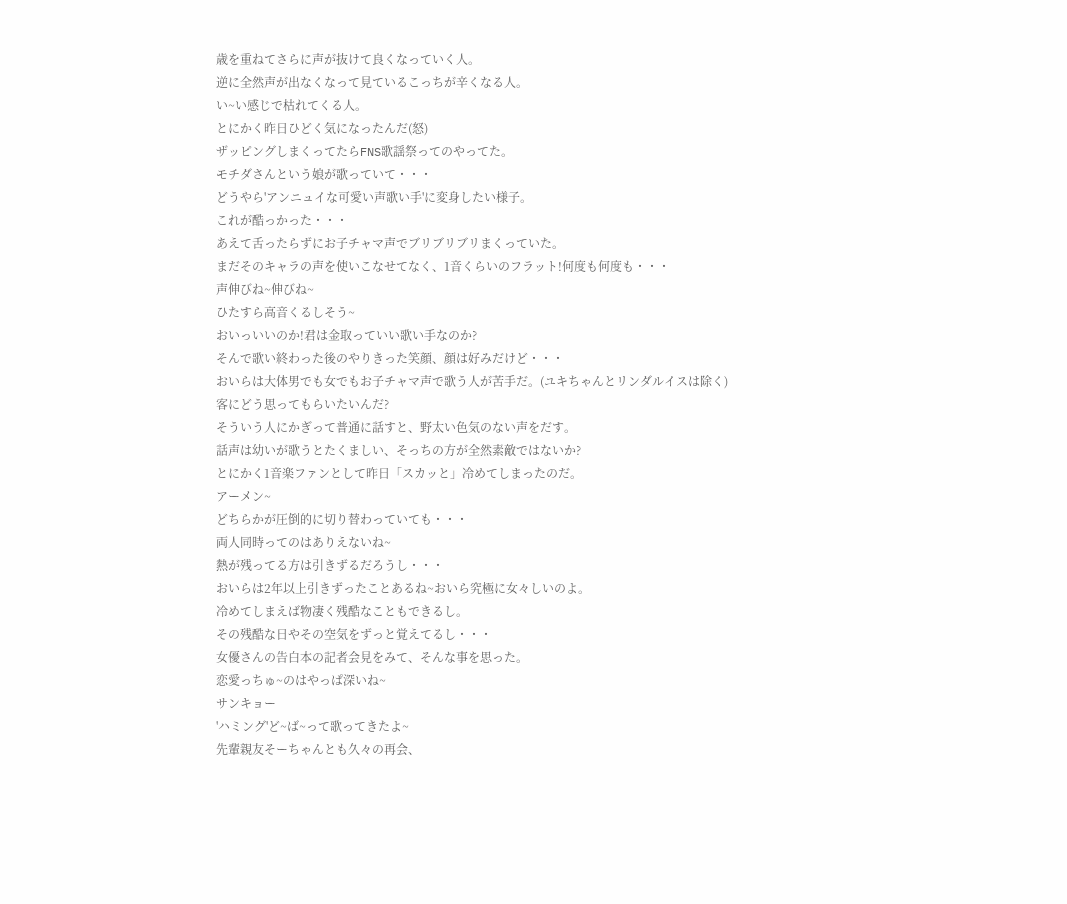歳を重ねてさらに声が抜けて良くなっていく人。
逆に全然声が出なくなって見ているこっちが辛くなる人。
い~い感じで枯れてくる人。
とにかく昨日ひどく気になったんだ(怒)
ザッピングしまくってたらFNS歌謡祭ってのやってた。
モチダさんという娘が歌っていて・・・
どうやら'アンニュイな可愛い声歌い手'に変身したい様子。
これが酷っかった・・・
あえて舌ったらずにお子チャマ声でブリブリブリまくっていた。
まだそのキャラの声を使いこなせてなく、1音くらいのフラット!何度も何度も・・・
声伸びね~伸びね~
ひたすら高音くるしそう~
おいっいいのか!君は金取っていい歌い手なのか?
そんで歌い終わった後のやりきった笑顔、顔は好みだけど・・・
おいらは大体男でも女でもお子チャマ声で歌う人が苦手だ。(ユキちゃんとリンダルイスは除く)
客にどう思ってもらいたいんだ?
そういう人にかぎって普通に話すと、野太い色気のない声をだす。
話声は幼いが歌うとたくましい、そっちの方が全然素敵ではないか?
とにかく1音楽ファンとして昨日「スカッと」冷めてしまったのだ。
アーメン~
どちらかが圧倒的に切り替わっていても・・・
両人同時ってのはありえないね~
熱が残ってる方は引きずるだろうし・・・
おいらは2年以上引きずったことあるね~おいら究極に女々しいのよ。
冷めてしまえば物凄く残酷なこともできるし。
その残酷な日やその空気をずっと覚えてるし・・・
女優さんの告白本の記者会見をみて、そんな事を思った。
恋愛っちゅ~のはやっぱ深いね~
サンキョー
'ハミング'ど~ば~って歌ってきたよ~
先輩親友そーちゃんとも久々の再会、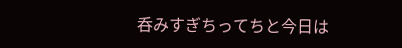呑みすぎちってちと今日は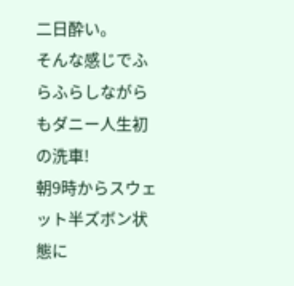二日酔い。
そんな感じでふらふらしながらもダニー人生初の洗車!
朝9時からスウェット半ズボン状態に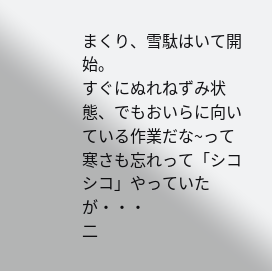まくり、雪駄はいて開始。
すぐにぬれねずみ状態、でもおいらに向いている作業だな~って寒さも忘れって「シコシコ」やっていたが・・・
二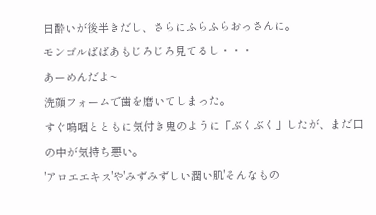日酔いが後半きだし、さらにふらふらおっさんに。
モンゴルばばあもじろじろ見てるし・・・
あーめんだよ~
洗顔フォームで歯を磨いてしまった。
すぐ嗚咽とともに気付き鬼のように「ぶくぶく」したが、まだ口の中が気持ち悪い。
'アロエエキス'や'みずみずしい潤い肌'そんなもの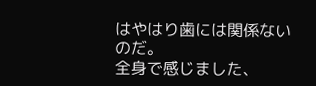はやはり歯には関係ないのだ。
全身で感じました、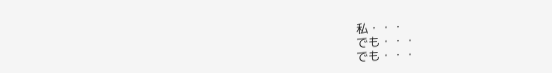私・・・
でも・・・
でも・・・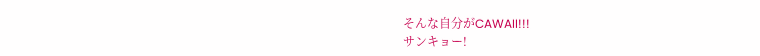そんな自分がCAWAII!!!
サンキョー!